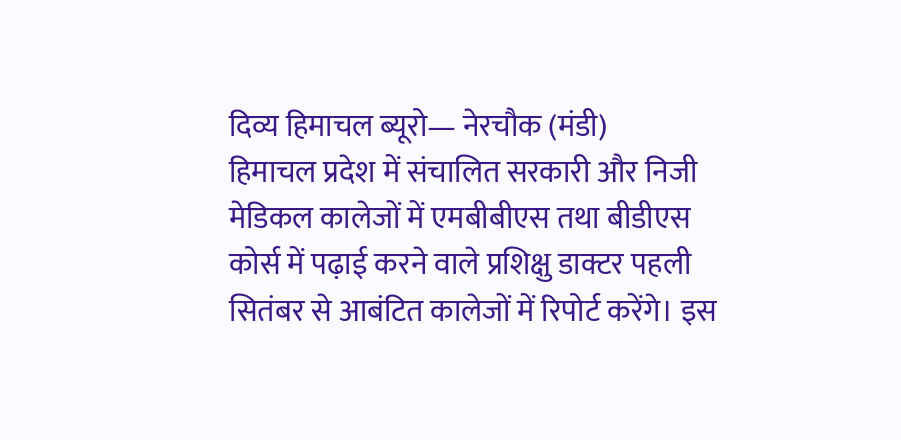दिव्य हिमाचल ब्यूरो— नेरचौक (मंडी)
हिमाचल प्रदेश में संचालित सरकारी और निजी मेडिकल कालेजों में एमबीबीएस तथा बीडीएस कोर्स में पढ़ाई करने वाले प्रशिक्षु डाक्टर पहली सितंबर से आबंटित कालेजों में रिपोर्ट करेंगे। इस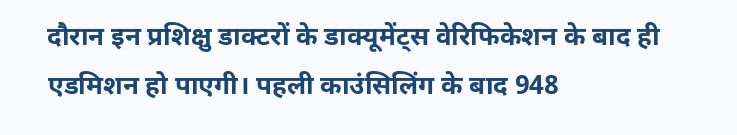दौरान इन प्रशिक्षु डाक्टरों के डाक्यूमेंट्स वेरिफिकेशन के बाद ही एडमिशन हो पाएगी। पहली काउंसिलिंग के बाद 948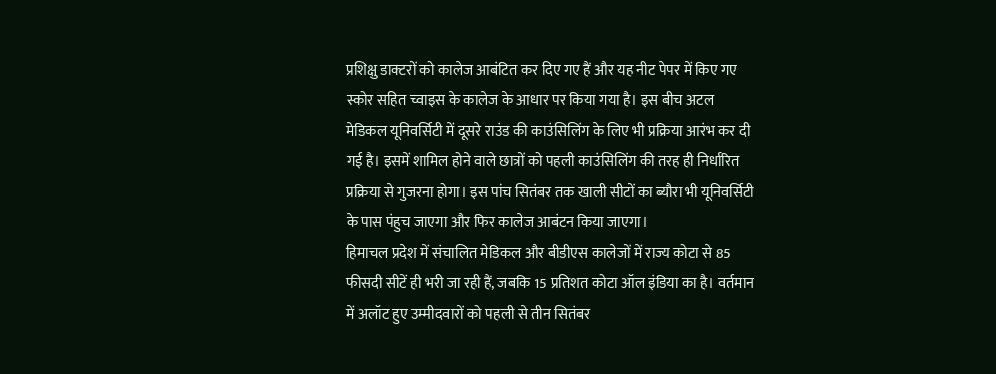प्रशिक्षु डाक्टरों को कालेज आबंटित कर दिए गए हैं और यह नीट पेपर में किए गए स्कोर सहित च्वाइस के कालेज के आधार पर किया गया है। इस बीच अटल मेडिकल यूनिवर्सिटी में दूसरे राउंड की काउंसिलिंग के लिए भी प्रक्रिया आरंभ कर दी गई है। इसमें शामिल होने वाले छात्रों को पहली काउंसिलिंग की तरह ही निर्धारित प्रक्रिया से गुजरना होगा। इस पांच सितंबर तक खाली सीटों का ब्यौरा भी यूनिवर्सिटी के पास पंहुच जाएगा और फिर कालेज आबंटन किया जाएगा।
हिमाचल प्रदेश में संचालित मेडिकल और बीडीएस कालेजों में राज्य कोटा से 85 फीसदी सीटें ही भरी जा रही हैं, जबकि 15 प्रतिशत कोटा ऑल इंडिया का है। वर्तमान में अलॉट हुए उम्मीदवारों को पहली से तीन सितंबर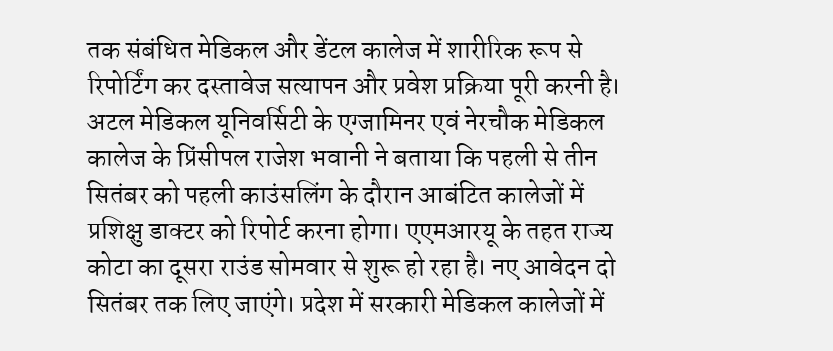तक संबंधित मेडिकल और डेंटल कालेज में शारीरिक रूप से रिपोर्टिंग कर दस्तावेज सत्यापन और प्रवेश प्रक्रिया पूरी करनी है। अटल मेडिकल यूनिवर्सिटी के एग्जामिनर एवं नेरचौक मेडिकल कालेज के प्रिंसीपल राजेश भवानी ने बताया कि पहली से तीन सितंबर को पहली काउंसलिंग के दौरान आबंटित कालेजों में प्रशिक्षु डाक्टर को रिपोर्ट करना होगा। एएमआरयू के तहत राज्य कोटा का दूसरा राउंड सोमवार से शुरू हो रहा है। नए आवेदन दो सितंबर तक लिए जाएंगे। प्रदेश में सरकारी मेडिकल कालेजों में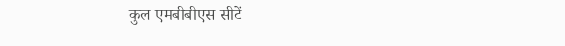कुल एमबीबीएस सीटें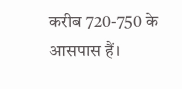करीब 720-750 के आसपास हैं।